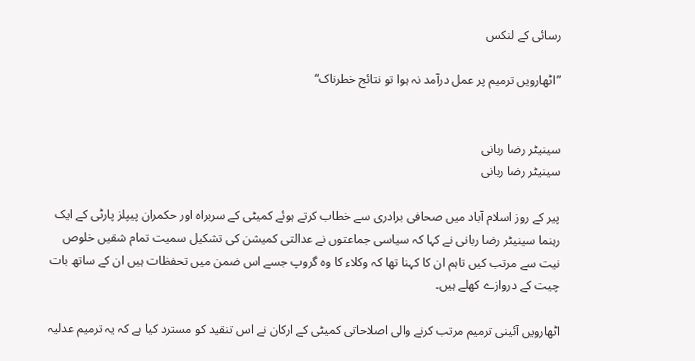رسائی کے لنکس

”اٹھارویں ترمیم پر عمل درآمد نہ ہوا تو نتائج خطرناک“


سینیٹر رضا ربانی
سینیٹر رضا ربانی

پیر کے روز اسلام آباد میں صحافی برادری سے خطاب کرتے ہوئے کمیٹی کے سربراہ اور حکمران پیپلز پارٹی کے ایک رہنما سینیٹر رضا ربانی نے کہا کہ سیاسی جماعتوں نے عدالتی کمیشن کی تشکیل سمیت تمام شقیں خلوص نیت سے مرتب کیں تاہم ان کا کہنا تھا کہ وکلاء کا وہ گروپ جسے اس ضمن میں تحفظات ہیں ان کے ساتھ بات چیت کے دروازے کھلے ہیں۔

اٹھارویں آئینی ترمیم مرتب کرنے والی اصلاحاتی کمیٹی کے ارکان نے اس تنقید کو مسترد کیا ہے کہ یہ ترمیم عدلیہ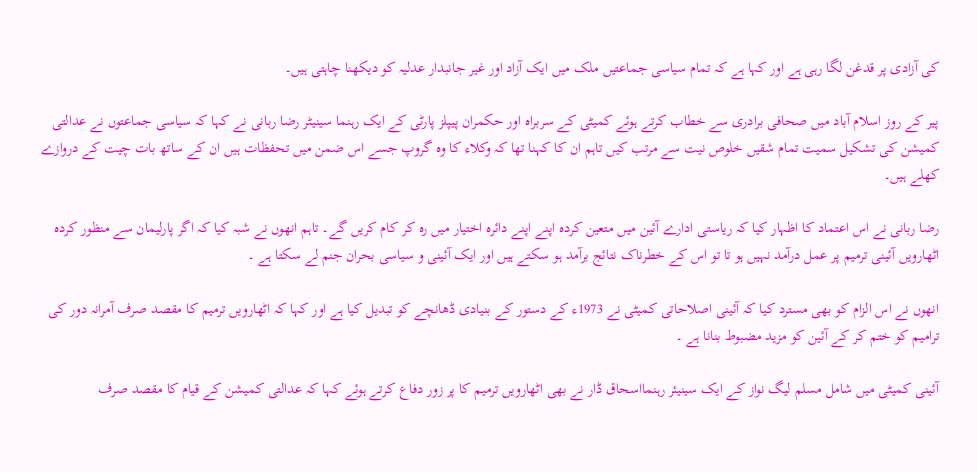کی آزادی پر قدغن لگا رہی ہے اور کہا ہے کہ تمام سیاسی جماعتیں ملک میں ایک آزاد اور غیر جانبدار عدلیہ کو دیکھنا چاہتی ہیں۔

پیر کے روز اسلام آباد میں صحافی برادری سے خطاب کرتے ہوئے کمیٹی کے سربراہ اور حکمران پیپلز پارٹی کے ایک رہنما سینیٹر رضا ربانی نے کہا کہ سیاسی جماعتوں نے عدالتی کمیشن کی تشکیل سمیت تمام شقیں خلوص نیت سے مرتب کیں تاہم ان کا کہنا تھا کہ وکلاء کا وہ گروپ جسے اس ضمن میں تحفظات ہیں ان کے ساتھ بات چیت کے دروازے کھلے ہیں۔

رضا ربانی نے اس اعتماد کا اظہار کیا کہ ریاستی ادارے آئین میں متعین کردہ اپنے اپنے دائرہ اختیار میں رہ کر کام کریں گے۔ تاہم انھوں نے شبہ کیا کہ اگر پارلیمان سے منظور کردہ اٹھارویں آئینی ترمیم پر عمل درآمد نہیں ہو تا تو اس کے خطرناک نتائج برآمد ہو سکتے ہیں اور ایک آئینی و سیاسی بحران جنم لے سکتا ہے ۔

انھوں نے اس الزام کو بھی مسترد کیا کہ آئینی اصلاحاتی کمیٹی نے 1973ء کے دستور کے بنیادی ڈھانچے کو تبدیل کیا ہے اور کہا کہ اٹھارویں ترمیم کا مقصد صرف آمرانہ دور کی ترامیم کو ختم کر کے آئین کو مزید مضبوط بنانا ہے ۔

آئینی کمیٹی میں شامل مسلم لیگ نواز کے ایک سینیئر رہنمااسحاق ڈار نے بھی اٹھارویں ترمیم کا پر زور دفاع کرتے ہوئے کہا کہ عدالتی کمیشن کے قیام کا مقصد صرف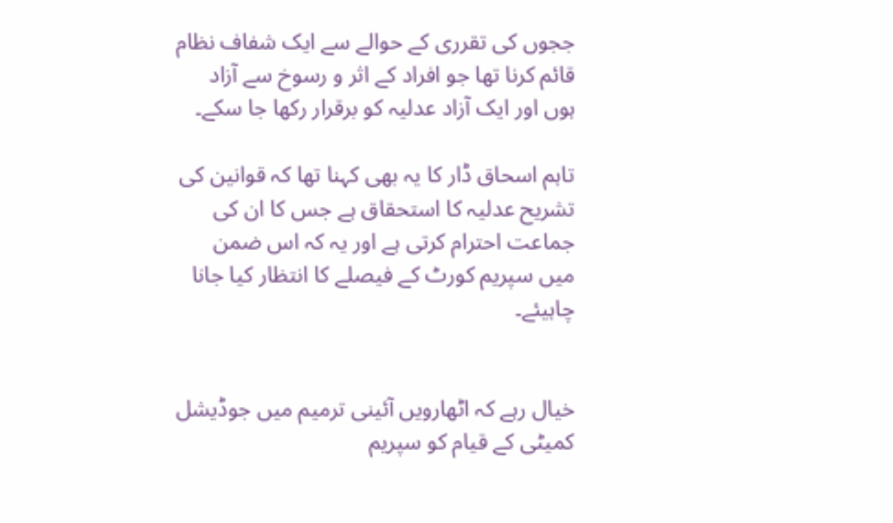ججوں کی تقرری کے حوالے سے ایک شفاف نظام قائم کرنا تھا جو افراد کے اثر و رسوخ سے آزاد ہوں اور ایک آزاد عدلیہ کو برقرار رکھا جا سکے۔

تاہم اسحاق ڈار کا یہ بھی کہنا تھا کہ قوانین کی تشریح عدلیہ کا استحقاق ہے جس کا ان کی جماعت احترام کرتی ہے اور یہ کہ اس ضمن میں سپریم کورٹ کے فیصلے کا انتظار کیا جانا چاہیئے۔


خیال رہے کہ اٹھارویں آئینی ترمیم میں جوڈیشل کمیٹی کے قیام کو سپریم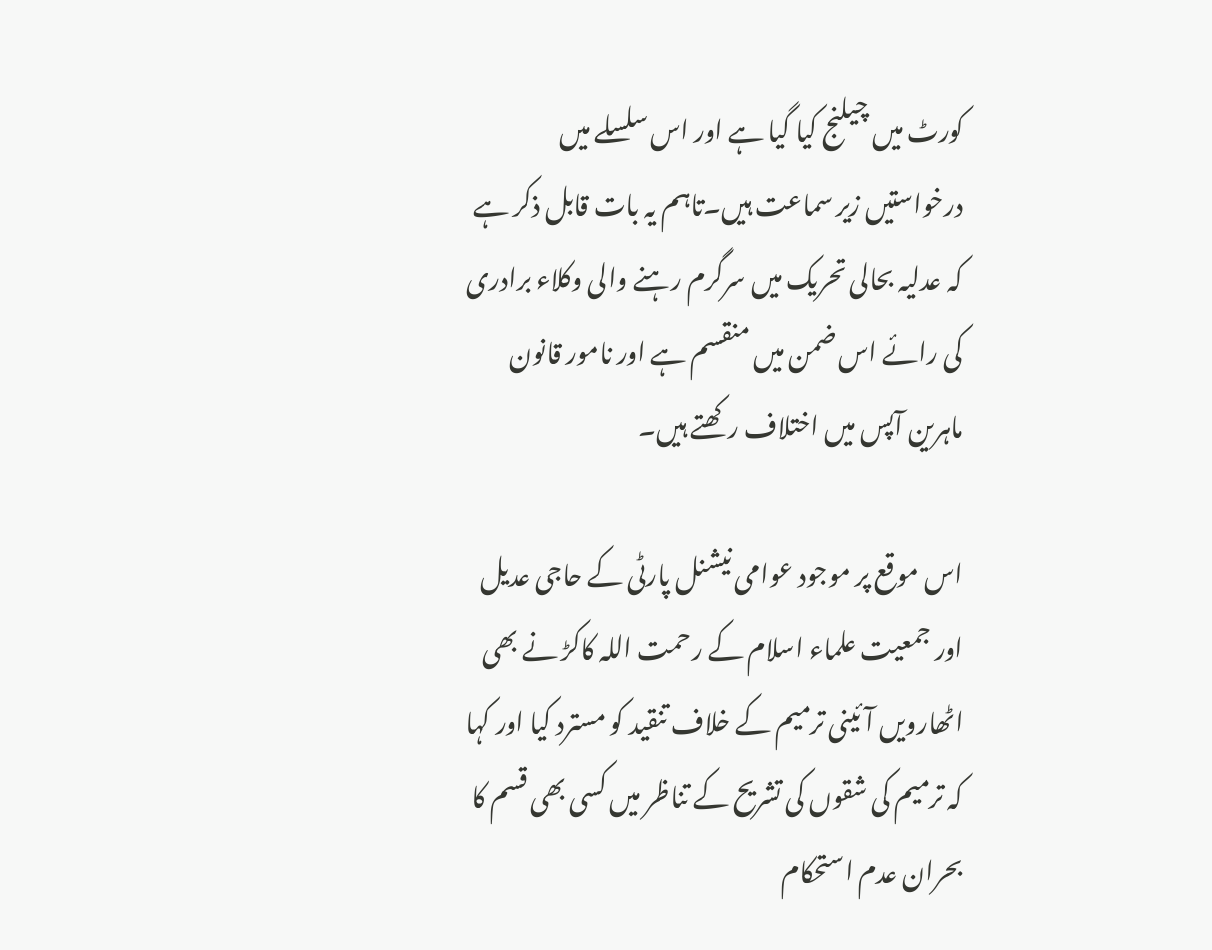کورٹ میں چیلنج کیا گیا ہے اور اس سلسلے میں درخواستیں زیر سماعت ہیں۔تاہم یہ بات قابل ذکر ہے کہ عدلیہ بحالی تحریک میں سرگرم رہنے والی وکلاء برادری کی رائے اس ضمن میں منقسم ہے اور نامور قانون ماہرین آپس میں اختلاف رکھتے ہیں۔

اس موقع پر موجود عوامی نیشنل پارٹی کے حاجی عدیل اور جمعیت علماء اسلام کے رحمت اللہ کاکڑ نے بھی اٹھارویں آئینی ترمیم کے خلاف تنقید کو مسترد کیا اور کہا کہ ترمیم کی شقوں کی تشریح کے تناظر میں کسی بھی قسم کا بحران عدم استحکام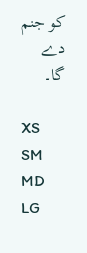کو جنم دے گا۔

XS
SM
MD
LG